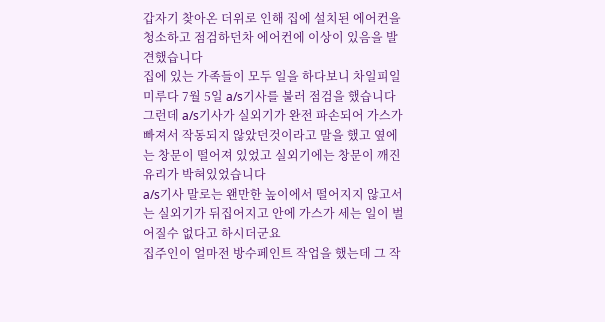갑자기 찾아온 더위로 인해 집에 설치된 에어컨을 청소하고 점검하던차 에어컨에 이상이 있음을 발견했습니다
집에 있는 가족들이 모두 일을 하다보니 차일피일 미루다 7월 5일 a/s기사를 불러 점검을 했습니다
그런데 a/s기사가 실외기가 완전 파손되어 가스가 빠져서 작동되지 않았던것이라고 말을 했고 옆에는 창문이 떨어져 있었고 실외기에는 창문이 깨진 유리가 박혀있었습니다
a/s기사 말로는 왠만한 높이에서 떨어지지 않고서는 실외기가 뒤집어지고 안에 가스가 세는 일이 벌어질수 없다고 하시더군요
집주인이 얼마전 방수페인트 작업을 했는데 그 작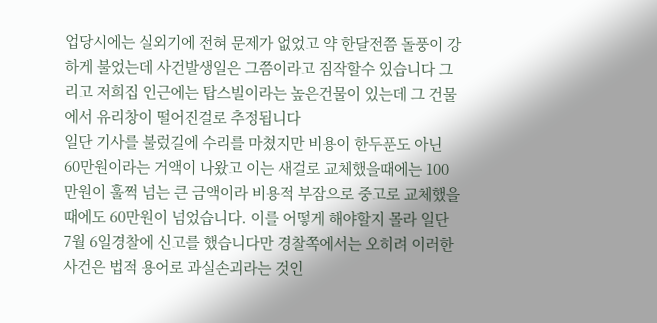업당시에는 실외기에 전혀 문제가 없었고 약 한달전쯤 돌풍이 강하게 불었는데 사건발생일은 그쯤이라고 짐작할수 있습니다 그리고 저희집 인근에는 탑스빌이라는 높은건물이 있는데 그 건물에서 유리창이 떨어진걸로 추정됩니다
일단 기사를 불렀길에 수리를 마쳤지만 비용이 한두푼도 아닌 60만원이라는 거액이 나왔고 이는 새걸로 교체했을때에는 100만원이 훌쩍 넘는 큰 금액이라 비용적 부잠으로 중고로 교체했을때에도 60만원이 넘었습니다. 이를 어떻게 해야할지 몰라 일단 7월 6일경찰에 신고를 했습니다만 경찰쪽에서는 오히려 이러한 사건은 법적 용어로 과실손괴라는 것인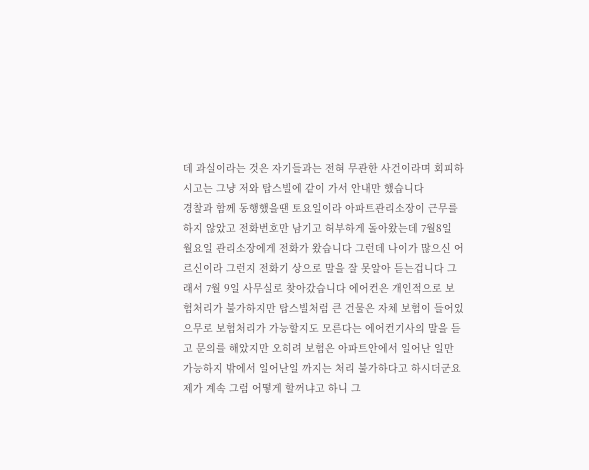데 과실이라는 것은 자기들과는 전혀 무관한 사건이라며 회피하시고는 그냥 저와 탑스빌에 같이 가서 안내만 했습니다
경찰과 함께 동행했을땐 토요일이라 아파트관리소장이 근무를 하지 않았고 전화번호만 남기고 허부하게 돌아왔는데 7월8일 월요일 관리소장에게 전화가 왔습니다 그런데 나이가 많으신 어르신이라 그런지 전화기 상으로 말을 잘 못알아 듣는겁니다 그래서 7월 9일 사무실로 찾아갔습니다 에어컨은 개인적으로 보험처리가 불가하지만 탑스빌처럼 큰 건물은 자체 보험이 들어있으무로 보험처리가 가능할지도 모른다는 에어컨기사의 말을 듣고 문의를 해았지만 오히려 보험은 아파트안에서 일어난 일만 가능하지 밖에서 일어난일 까지는 처리 불가하다고 하시더군요 제가 계속 그럼 어떻게 할꺼냐고 하니 그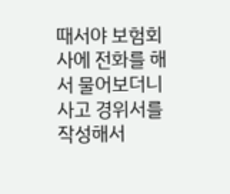때서야 보험회사에 전화를 해서 물어보더니 사고 경위서를 작성해서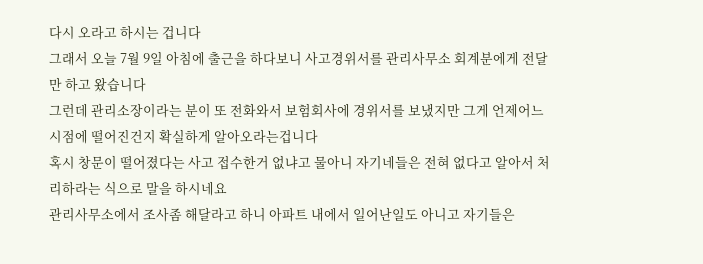다시 오라고 하시는 겁니다
그래서 오늘 7월 9일 아침에 출근을 하다보니 사고경위서를 관리사무소 회계분에게 전달만 하고 왔습니다
그런데 관리소장이라는 분이 또 전화와서 보험회사에 경위서를 보냈지만 그게 언제어느시점에 떨어진건지 확실하게 알아오라는겁니다
혹시 창문이 떨어졌다는 사고 접수한거 없냐고 물아니 자기네들은 전혀 없다고 알아서 처리하라는 식으로 말을 하시네요
관리사무소에서 조사좀 해달라고 하니 아파트 내에서 일어난일도 아니고 자기들은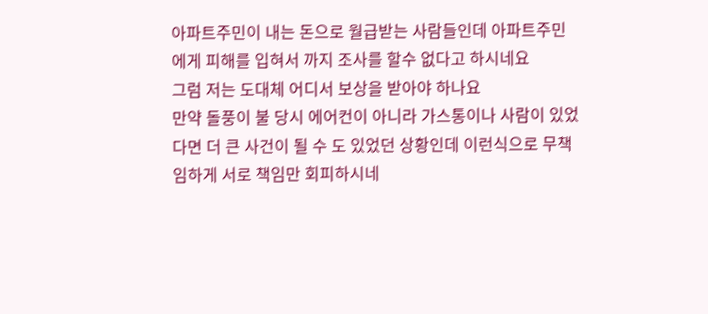아파트주민이 내는 돈으로 월급받는 사람들인데 아파트주민에게 피해를 입혀서 까지 조사를 할수 없다고 하시네요
그럼 저는 도대체 어디서 보상을 받아야 하나요
만약 돌풍이 불 당시 에어컨이 아니라 가스통이나 사람이 있었다면 더 큰 사건이 될 수 도 있었던 상황인데 이런식으로 무책임하게 서로 책임만 회피하시네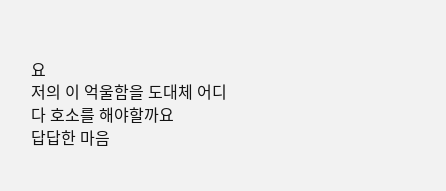요
저의 이 억울함을 도대체 어디다 호소를 해야할까요
답답한 마음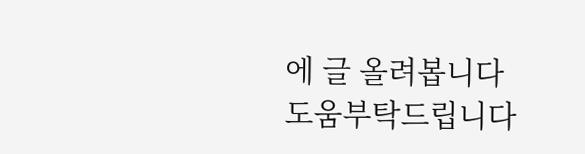에 글 올려봅니다 도움부탁드립니다